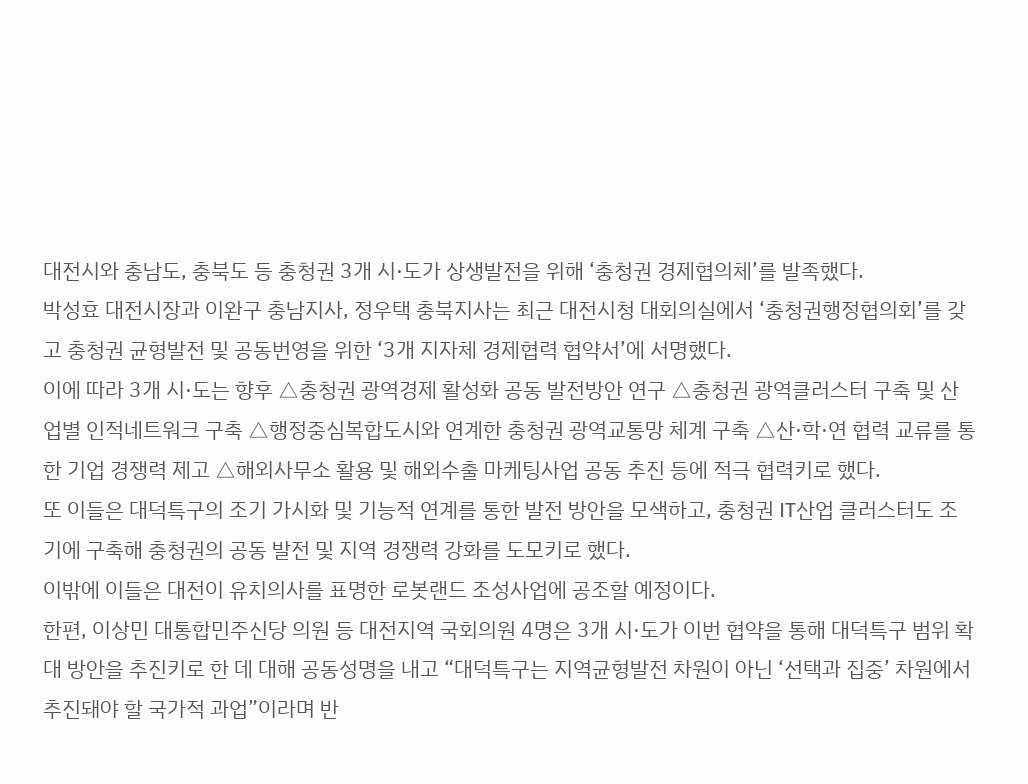대전시와 충남도, 충북도 등 충청권 3개 시·도가 상생발전을 위해 ‘충청권 경제협의체’를 발족했다.
박성효 대전시장과 이완구 충남지사, 정우택 충북지사는 최근 대전시청 대회의실에서 ‘충청권행정협의회’를 갖고 충청권 균형발전 및 공동번영을 위한 ‘3개 지자체 경제협력 협약서’에 서명했다.
이에 따라 3개 시·도는 향후 △충청권 광역경제 활성화 공동 발전방안 연구 △충청권 광역클러스터 구축 및 산업별 인적네트워크 구축 △행정중심복합도시와 연계한 충청권 광역교통망 체계 구축 △산·학·연 협력 교류를 통한 기업 경쟁력 제고 △해외사무소 활용 및 해외수출 마케팅사업 공동 추진 등에 적극 협력키로 했다.
또 이들은 대덕특구의 조기 가시화 및 기능적 연계를 통한 발전 방안을 모색하고, 충청권 IT산업 클러스터도 조기에 구축해 충청권의 공동 발전 및 지역 경쟁력 강화를 도모키로 했다.
이밖에 이들은 대전이 유치의사를 표명한 로봇랜드 조성사업에 공조할 예정이다.
한편, 이상민 대통합민주신당 의원 등 대전지역 국회의원 4명은 3개 시·도가 이번 협약을 통해 대덕특구 범위 확대 방안을 추진키로 한 데 대해 공동성명을 내고 “대덕특구는 지역균형발전 차원이 아닌 ‘선택과 집중’ 차원에서 추진돼야 할 국가적 과업”이라며 반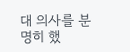대 의사를 분명히 했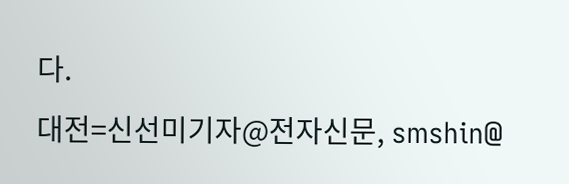다.
대전=신선미기자@전자신문, smshin@